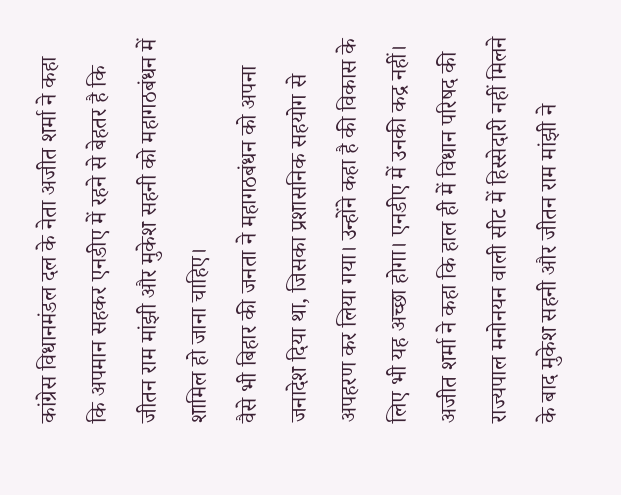कांग्रेस विधानमंडल दल के नेता अजीत शर्मा ने कहा कि अपमान सहकर एनडीए में रहने से बेहतर है कि जीतन राम मांझी और मुकेश सहनी को महागठबंधन में शामिल हो जाना चाहिए।
वैसे भी बिहार की जनता ने महागठबंधन को अपना जनादेश दिया था, जिसका प्रशासनिक सहयोग से अपहरण कर लिया गया। उन्होंने कहा है की विकास के लिए भी यह अच्छा होगा। एनडीए में उनकी कद्र नहीं।
अजीत शर्मा ने कहा कि हाल ही में विधान परिषद की राज्यपाल मनोनयन वाली सीट में हिस्सेदारी नहीं मिलने के बाद मुकेश सहनी और जीतन राम मांझी ने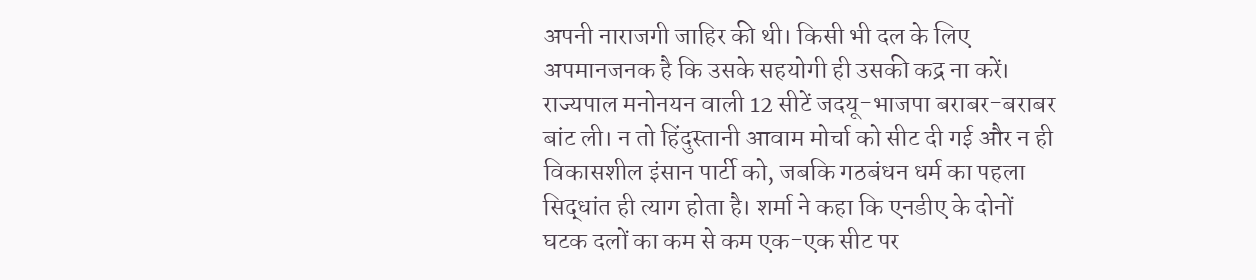अपनी नाराजगी जाहिर की थी। किसी भी दल के लिए अपमानजनक है कि उसके सहयोगी ही उसकी कद्र ना करें।
राज्यपाल मनोनयन वाली 12 सीटें जदयू-भाजपा बराबर-बराबर बांट ली। न तो हिंदुस्तानी आवाम मोर्चा को सीट दी गई और न ही विकासशील इंसान पार्टी को, जबकि गठबंधन धर्म का पहला सिद्धांत ही त्याग होता है। शर्मा ने कहा कि एनडीए के दोनों घटक दलों का कम से कम एक-एक सीट पर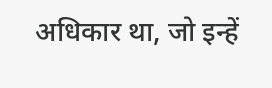अधिकार था, जो इन्हें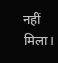नहीं मिला।